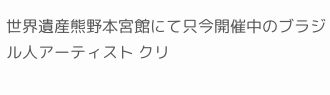世界遺産熊野本宮館にて只今開催中のブラジル人アーティスト クリ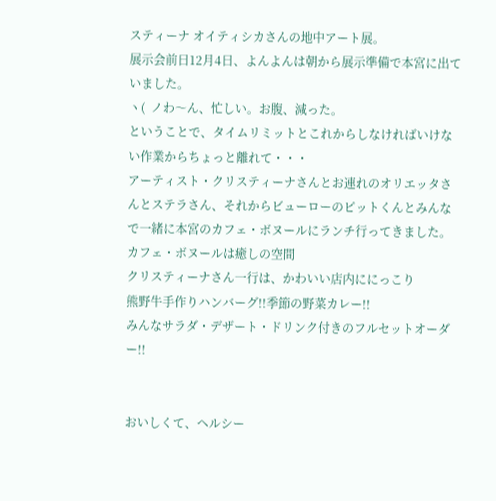スティーナ オイティシカさんの地中アート展。
展示会前日12月4日、よんよんは朝から展示準備で本宮に出ていました。
ヽ(  ノわ〜ん、忙しい。お腹、減った。
ということで、タイムリミットとこれからしなければいけない作業からちょっと離れて・・・
アーティスト・クリスティーナさんとお連れのオリエッタさんとステラさん、それからビューローのピットくんとみんなで一緒に本宮のカフェ・ボヌールにランチ行ってきました。
カフェ・ボヌールは癒しの空間
クリスティーナさん一行は、かわいい店内ににっこり
熊野牛手作りハンバーグ!!季節の野菜カレー!!
みんなサラダ・デザート・ドリンク付きのフルセットオーダー!!


おいしくて、ヘルシー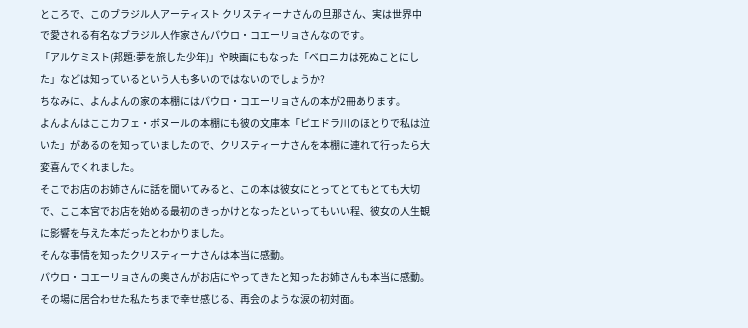ところで、このブラジル人アーティスト クリスティーナさんの旦那さん、実は世界中で愛される有名なブラジル人作家さんパウロ・コエーリョさんなのです。
「アルケミスト(邦題:夢を旅した少年)」や映画にもなった「ベロニカは死ぬことにした」などは知っているという人も多いのではないのでしょうか?
ちなみに、よんよんの家の本棚にはパウロ・コエーリョさんの本が2冊あります。
よんよんはここカフェ・ボヌールの本棚にも彼の文庫本「ピエドラ川のほとりで私は泣いた」があるのを知っていましたので、クリスティーナさんを本棚に連れて行ったら大変喜んでくれました。
そこでお店のお姉さんに話を聞いてみると、この本は彼女にとってとてもとても大切で、ここ本宮でお店を始める最初のきっかけとなったといってもいい程、彼女の人生観に影響を与えた本だったとわかりました。
そんな事情を知ったクリスティーナさんは本当に感動。
パウロ・コエーリョさんの奥さんがお店にやってきたと知ったお姉さんも本当に感動。
その場に居合わせた私たちまで幸せ感じる、再会のような涙の初対面。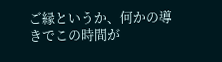ご縁というか、何かの導きでこの時間が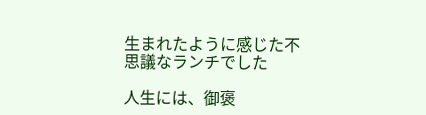生まれたように感じた不思議なランチでした

人生には、御褒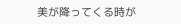美が降ってくる時が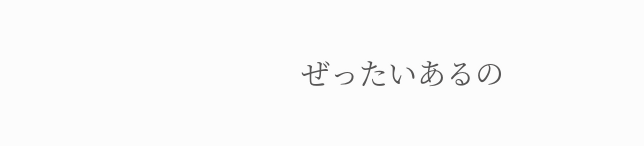ぜったいあるの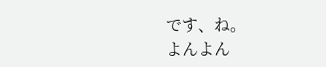です、ね。
よんよん